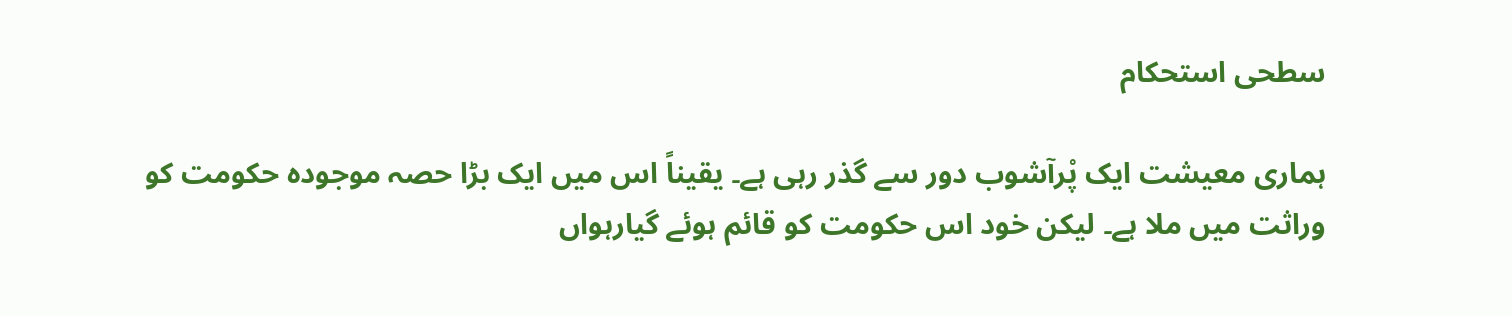سطحی استحکام

ہماری معیشت ایک پْرآشوب دور سے گذر رہی ہے۔ یقیناً اس میں ایک بڑا حصہ موجودہ حکومت کو وراثت میں ملا ہے۔ لیکن خود اس حکومت کو قائم ہوئے گیارہواں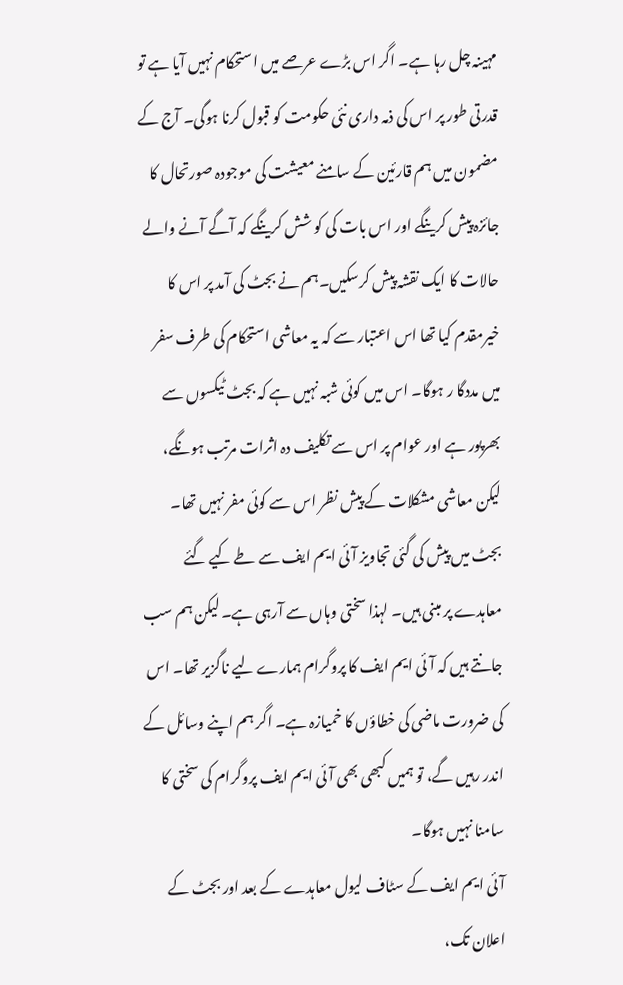مہینہ چل رہا ہے۔ اگر اس بڑے عرصے میں استحکام نہیں آیا ہے تو قدرتی طور پر اس کی ذمہ داری نئی حکومت کو قبول کرنا ہوگی۔ آج کے مضمون میں ہم قارئین کے سامنے معیشت کی موجودہ صورتحال کا جائزہ پیش کرینگے اور اس بات کی کو شش کرینگے کہ آگے آنے والے حالات کا ایک نقشہ پیش کرسکیں۔ہم نے بجٹ کی آمد پر اس کا خیرمقدم کیا تھا اس اعتبار سے کہ یہ معاشی استحکام کی طرف سفر میں مددگا ر ہوگا۔ اس میں کوئی شبہ نہیں ہے کہ بجٹ ٹیکسوں سے بھرپور ہے اور عوام پر اس سے تکلیف دہ اثرات مرتب ہونگے، لیکن معاشی مشکلات کے پیش نظر اس سے کوئی مفر نہیں تھا۔ بجٹ میں پیش کی گئی تجاویز آئی ایم ایف سے طے کیے گئے معاہدے پر مبنی ہیں۔ لہذا سختی وہاں سے آرہی ہے۔ لیکن ہم سب جانتے ہیں کہ آئی ایم ایف کا پروگرام ہمارے لیے ناگزیر تھا۔ اس کی ضرورت ماضی کی خطاؤں کا خمیازہ ہے۔ اگر ہم اپنے وسائل کے اندر رہیں گے، تو ہمیں کبھی بھی آئی ایم ایف پروگرام کی سختی کا سامنا نہیں ہوگا۔
آئی ایم ایف کے سٹاف لیول معاہدے کے بعد اور بجٹ کے اعلان تک،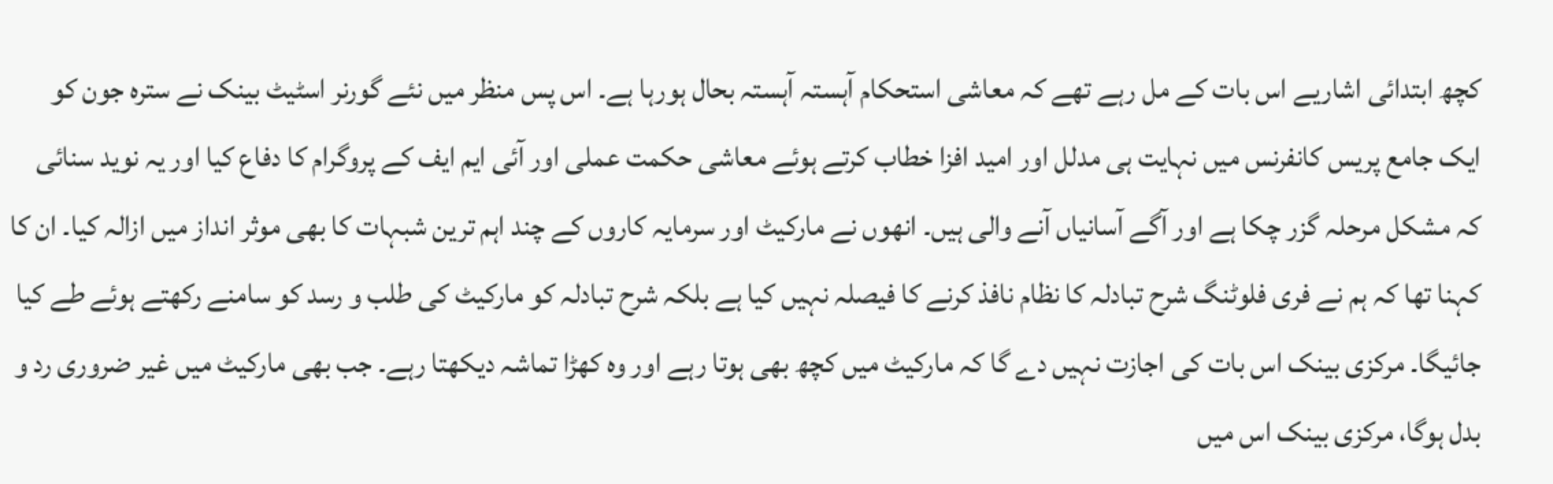کچھ ابتدائی اشاریے اس بات کے مل رہے تھے کہ معاشی استحکام آہستہ آہستہ بحال ہورہا ہے۔ اس پس منظر میں نئے گورنر اسٹیٹ بینک نے سترہ جون کو ایک جامع پریس کانفرنس میں نہایت ہی مدلل اور امید افزا خطاب کرتے ہوئے معاشی حکمت عملی اور آئی ایم ایف کے پروگرام کا دفاع کیا اور یہ نوید سنائی کہ مشکل مرحلہ گزر چکا ہے اور آگے آسانیاں آنے والی ہیں۔ انھوں نے مارکیٹ اور سرمایہ کاروں کے چند اہم ترین شبہات کا بھی موثر انداز میں ازالہ کیا۔ ان کا کہنا تھا کہ ہم نے فری فلوٹنگ شرح تبادلہ کا نظام نافذ کرنے کا فیصلہ نہیں کیا ہے بلکہ شرح تبادلہ کو مارکیٹ کی طلب و رسد کو سامنے رکھتے ہوئے طے کیا جائیگا۔ مرکزی بینک اس بات کی اجازت نہیں دے گا کہ مارکیٹ میں کچھ بھی ہوتا رہے اور وہ کھڑا تماشہ دیکھتا رہے۔ جب بھی مارکیٹ میں غیر ضروری رد و بدل ہوگا، مرکزی بینک اس میں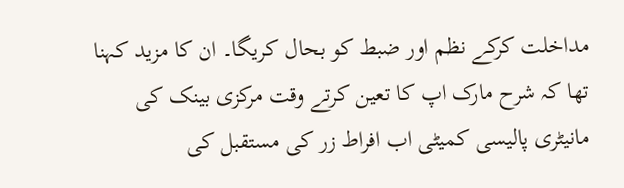مداخلت کرکے نظم اور ضبط کو بحال کریگا۔ ان کا مزید کہنا تھا کہ شرح مارک اپ کا تعین کرتے وقت مرکزی بینک کی مانیٹری پالیسی کمیٹی اب افراط زر کی مستقبل کی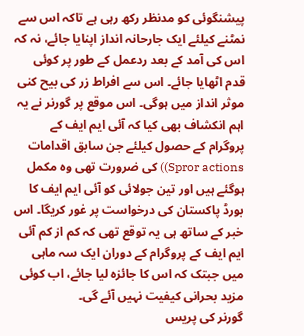پیشنگوئی کو مدنظر رکھ رہی ہے تاکہ اس سے نمٹنے کیلئے ایک جارحانہ انداز اپنایا جائے، نہ کہ اس کی آمد کے بعد ردعمل کے طور پر کوئی قدم اٹھایا جائے۔ اس سے افراط زر کی بیح کنی موثر انداز میں ہوگی۔ اس موقع پر گورنر نے یہ اہم انکشاف بھی کیا کہ آئی ایم ایف کے پروگرام کے حصول کیلئے جن سابق اقدامات Spror actions)) کی ضرورت تھی وہ مکمل ہوگئے ہیں اور تین جولائی کو آئی ایم ایف کا بورڈ پاکستان کی درخواست پر غور کریگا۔ اس خبر کے ساتھ ہی یہ توقع تھی کہ کم از کم آئی ایم ایف کے پروگرام کے دوران ایک سہ ماہی میں جبتک کہ اس کا جائزہ لیا جائے، اب کوئی مزید بحرانی کیفیت نہیں آئے گی۔
گورنر کی پریس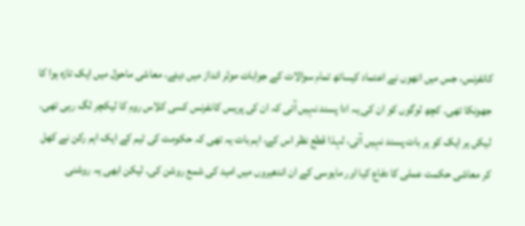کانفرنس، جس میں انھوں نے اعتماد کیساتھ تمام سوالات کے جوابات موثر انداز میں دیئے، معاشی ماحول میں ایک تازہ ہوا کا جھونکا تھی۔ کچھ لوگوں کو ان کی یہ ادا پسند نہیں آئی کہ ان کی پریس کانفرنس کسی کلاس روم کا لیکچر لگ رہی تھی۔ لیکں ہر ایک کو ہر بات پسند نہیں آتی، لہذا قطع نظر اس کے، اہم بات یہ تھی کہ حکومت کی ٹیم کے ایک اہم رکن نے کھل کر معاشی حکمت عملی کا دفاع کیا اور مایوسی کے ان اندھیروں میں امید کی شمع روشن کی۔ لیکن ابھی یہ روشنی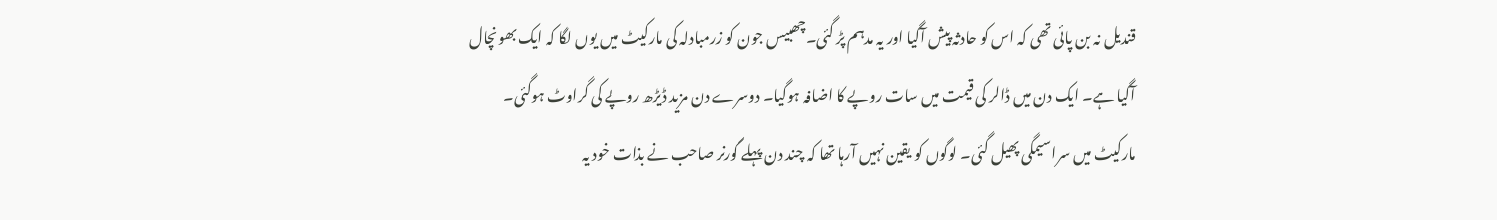قندیل نہ بن پائی تھی کہ اس کو حادثہ پیش آگیا اور یہ مدہم پڑ گئی۔چھبیس جون کو زرمبادلہ کی مارکیٹ میں یوں لگا کہ ایک بھونچال آگیا ہے۔ ایک دن میں ڈالر کی قیمت میں سات روپے کا اضافہ ہوگیا۔ دوسرے دن مزید ڈیڑھ روپے کی گراوٹ ہوگئی۔ مارکیٹ میں سراسیمگی پھیل گئی۔ لوگوں کو یقین نہیں آرہا تھا کہ چند دن پہلے گورنر صاحب نے بذات خود یہ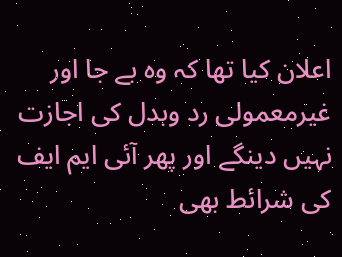اعلان کیا تھا کہ وہ بے جا اور غیرمعمولی رد وبدل کی اجازت نہیں دینگے اور پھر آئی ایم ایف کی شرائط بھی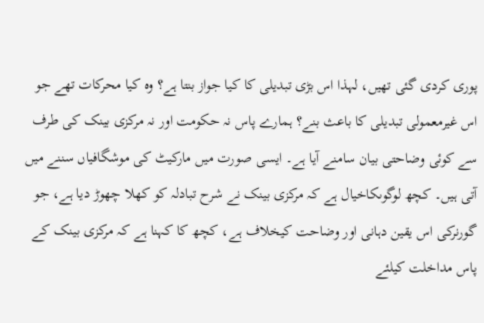پوری کردی گئی تھیں، لہذا اس بڑی تبدیلی کا کیا جواز بنتا ہے؟ وہ کیا محرکات تھے جو اس غیرمعمولی تبدیلی کا باعث بنے؟ ہمارے پاس نہ حکومت اور نہ مرکزی بینک کی طرف سے کوئی وضاحتی بیان سامنے آیا ہے۔ ایسی صورت میں مارکیٹ کی موشگافیاں سننے میں آتی ہیں۔ کچھ لوگوںکاخیال ہے کہ مرکزی بینک نے شرح تبادلہ کو کھلا چھوڑ دیا ہے، جو گورنرکی اس یقین دہانی اور وضاحت کیخلاف ہے، کچھ کا کہنا ہے کہ مرکزی بینک کے پاس مداخلت کیلئے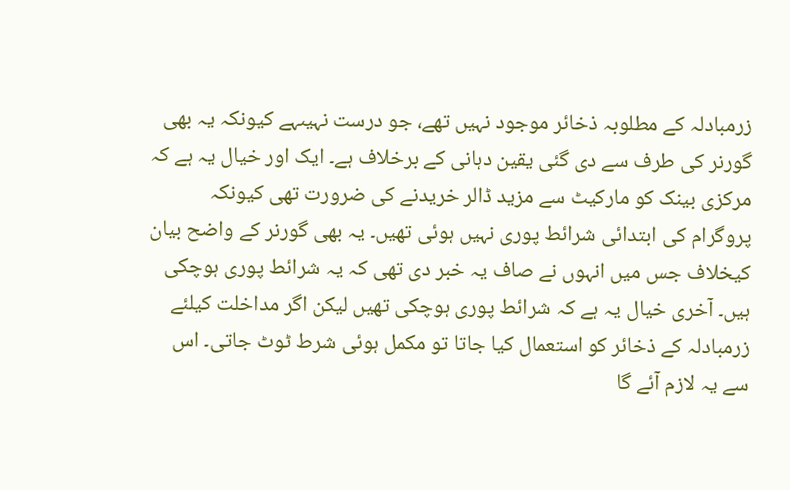زرمبادلہ کے مطلوبہ ذخائر موجود نہیں تھے، جو درست نہیںہے کیونکہ یہ بھی گورنر کی طرف سے دی گئی یقین دہانی کے برخلاف ہے۔ ایک اور خیال یہ ہے کہ مرکزی بینک کو مارکیٹ سے مزید ڈالر خریدنے کی ضرورت تھی کیونکہ پروگرام کی ابتدائی شرائط پوری نہیں ہوئی تھیں۔ یہ بھی گورنر کے واضح بیان کیخلاف جس میں انہوں نے صاف یہ خبر دی تھی کہ یہ شرائط پوری ہوچکی ہیں۔ آخری خیال یہ ہے کہ شرائط پوری ہوچکی تھیں لیکن اگر مداخلت کیلئے زرمبادلہ کے ذخائر کو استعمال کیا جاتا تو مکمل ہوئی شرط ٹوٹ جاتی۔ اس سے یہ لازم آئے گا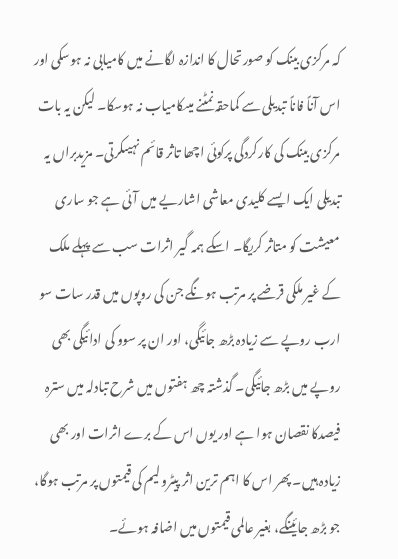کہ مرکزی بینک کو صورتحال کا اندازہ لگانے میں کامیابی نہ ہوسکی اور اس آناً فاناً تبدیلی سے کماحقہ نمٹنے میںکامیاب نہ ہوسکا۔ لیکن یہ بات مرکزی بینک کی کارکردگی پرکوئی اچھا تاثر قائم نہیںکرتی۔ مزیدبراں یہ تبدیلی ایک ایسے کلیدی معاشی اشاریے میں آئی ہے جو ساری معیشت کو متاثر کریگا۔ اسکے ہمہ گیر اثرات سب سے پہلے ملک کے غیر ملکی قرضے پر مرتب ہونگے جن کی روپوں میں قدر سات سو ارب روپے سے زیادہ بڑھ جائیگی، اور ان پر سوو کی ادائیگی بھی روپے میں بڑھ جائیگی۔ گذشتہ چھ ہفتوں میں شرح تبادلہ میں سترہ فیصدکا نقصان ہوا ہے اور یوں اس کے برے اثرات اور بھی زیادہ ہیں۔ پھر اس کا اہم ترین اثر پیٹرولیم کی قیمتوں پر مرتب ہوگا، جو بڑھ جائینگے، بغیر عالمی قیمتوں میں اضافہ ہوئے۔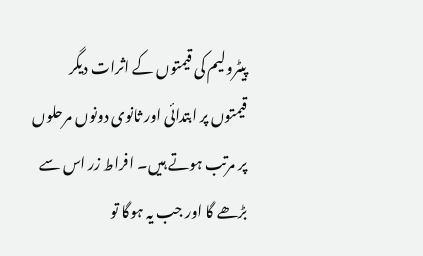پیٹرولیم کی قیمتوں کے اثرات دیگر قیمتوں پر ابتدائی اور ثانوی دونوں مرحلوں پر مرتب ہوتے ہیں۔ افراط زر اس سے بڑھے گا اور جب یہ ہوگا تو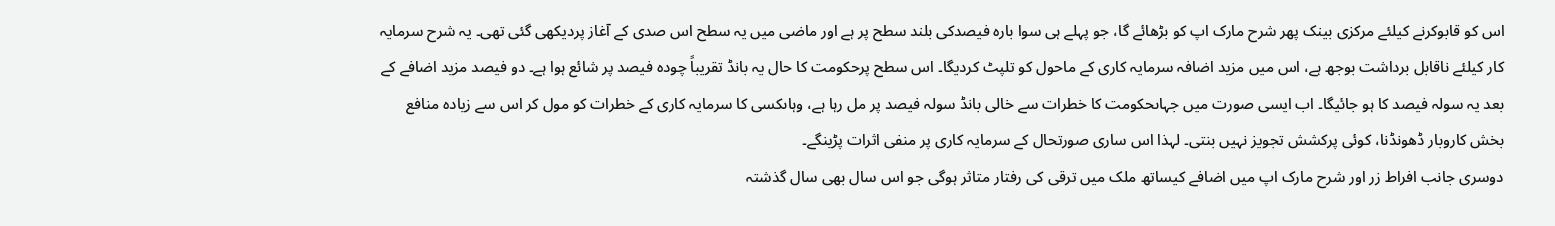اس کو قابوکرنے کیلئے مرکزی بینک پھر شرح مارک اپ کو بڑھائے گا، جو پہلے ہی سوا بارہ فیصدکی بلند سطح پر ہے اور ماضی میں یہ سطح اس صدی کے آغاز پردیکھی گئی تھی۔ یہ شرح سرمایہ کار کیلئے ناقابل برداشت بوجھ ہے، اس میں مزید اضافہ سرمایہ کاری کے ماحول کو تلپٹ کردیگا۔ اس سطح پرحکومت کا حال یہ بانڈ تقریباً چودہ فیصد پر شائع ہوا ہے۔ دو فیصد مزید اضافے کے بعد یہ سولہ فیصد کا ہو جائیگا۔ اب ایسی صورت میں جہاںحکومت کا خطرات سے خالی بانڈ سولہ فیصد پر مل رہا ہے، وہاںکسی کا سرمایہ کاری کے خطرات کو مول کر اس سے زیادہ منافع بخش کاروبار ڈھونڈنا، کوئی پرکشش تجویز نہیں بنتی۔ لہذا اس ساری صورتحال کے سرمایہ کاری پر منفی اثرات پڑینگے۔
دوسری جانب افراط زر اور شرح مارک اپ میں اضافے کیساتھ ملک میں ترقی کی رفتار متاثر ہوگی جو اس سال بھی سال گذشتہ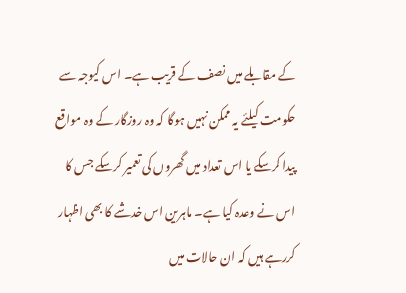کے مقابلے میں نصف کے قریب ہے۔ اس کیوجہ سے حکومت کیلئے یہ ممکن نہیں ہوگا کہ وہ روزگار کے وہ مواقع پیدا کرسکے یا اس تعداد میں گھروں کی تعمیر کرسکے جس کا اس نے وعدہ کیا ہے۔ ماہرین اس خدشے کا بھی اظہار کررہے ہیں کہ ان حالات میں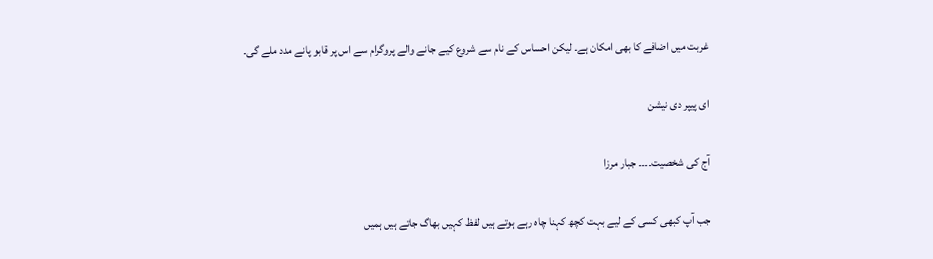غربت میں اضافے کا بھی امکان ہے۔ لیکن احساس کے نام سے شروع کیے جانے والے پروگرام سے اس پر قابو پانے مدد ملے گی۔

ای پیپر دی نیشن

آج کی شخصیت۔۔۔۔ جبار مرزا

جب آپ کبھی کسی کے لیے بہت کچھ کہنا چاہ رہے ہوتے ہیں لفظ کہیں بھاگ جاتے ہیں ہمیں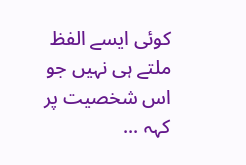کوئی ایسے الفظ ملتے ہی نہیں جو اس شخصیت پر کہہ ...